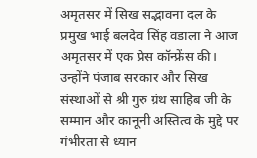अमृतसर में सिख सद्भावना दल के प्रमुख भाई बलदेव सिंह वडाला ने आज अमृतसर में एक प्रेस कॉन्फ्रेंस की। उन्होंने पंजाब सरकार और सिख संस्थाओं से श्री गुरु ग्रंथ साहिब जी के सम्मान और कानूनी अस्तित्व के मुद्दे पर गंभीरता से ध्यान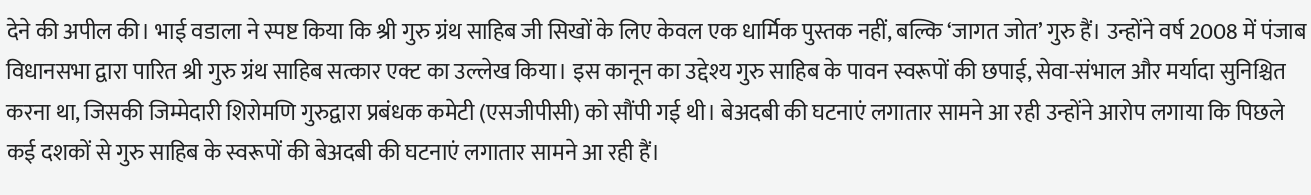देने की अपील की। भाई वडाला ने स्पष्ट किया कि श्री गुरु ग्रंथ साहिब जी सिखों के लिए केवल एक धार्मिक पुस्तक नहीं, बल्कि ‘जागत जोत’ गुरु हैं। उन्होंने वर्ष 2008 में पंजाब विधानसभा द्वारा पारित श्री गुरु ग्रंथ साहिब सत्कार एक्ट का उल्लेख किया। इस कानून का उद्देश्य गुरु साहिब के पावन स्वरूपों की छपाई, सेवा-संभाल और मर्यादा सुनिश्चित करना था, जिसकी जिम्मेदारी शिरोमणि गुरुद्वारा प्रबंधक कमेटी (एसजीपीसी) को सौंपी गई थी। बेअदबी की घटनाएं लगातार सामने आ रही उन्होंने आरोप लगाया कि पिछले कई दशकों से गुरु साहिब के स्वरूपों की बेअदबी की घटनाएं लगातार सामने आ रही हैं।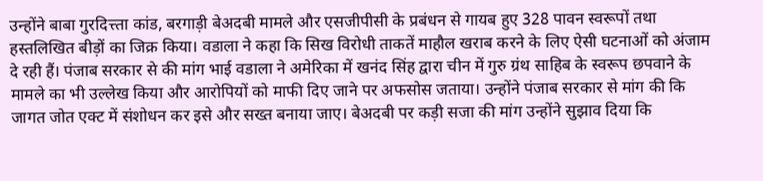उन्होंने बाबा गुरदित्त्ता कांड, बरगाड़ी बेअदबी मामले और एसजीपीसी के प्रबंधन से गायब हुए 328 पावन स्वरूपों तथा हस्तलिखित बीड़ों का जिक्र किया। वडाला ने कहा कि सिख विरोधी ताकतें माहौल खराब करने के लिए ऐसी घटनाओं को अंजाम दे रही हैं। पंजाब सरकार से की मांग भाई वडाला ने अमेरिका में खनंद सिंह द्वारा चीन में गुरु ग्रंथ साहिब के स्वरूप छपवाने के मामले का भी उल्लेख किया और आरोपियों को माफी दिए जाने पर अफसोस जताया। उन्होंने पंजाब सरकार से मांग की कि जागत जोत एक्ट में संशोधन कर इसे और सख्त बनाया जाए। बेअदबी पर कड़ी सजा की मांग उन्होंने सुझाव दिया कि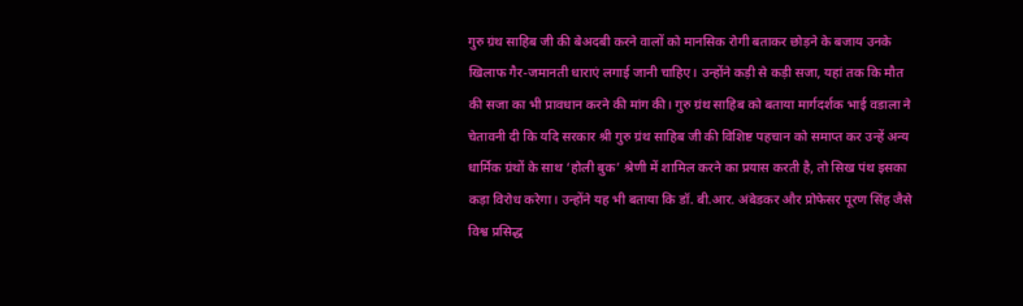गुरु ग्रंथ साहिब जी की बेअदबी करने वालों को मानसिक रोगी बताकर छोड़ने के बजाय उनके खिलाफ गैर-जमानती धाराएं लगाई जानी चाहिए। उन्होंने कड़ी से कड़ी सजा, यहां तक कि मौत की सजा का भी प्रावधान करने की मांग की। गुरु ग्रंथ साहिब को बताया मार्गदर्शक भाई वडाला ने चेतावनी दी कि यदि सरकार श्री गुरु ग्रंथ साहिब जी की विशिष्ट पहचान को समाप्त कर उन्हें अन्य धार्मिक ग्रंथों के साथ ‘होली बुक’ श्रेणी में शामिल करने का प्रयास करती है, तो सिख पंथ इसका कड़ा विरोध करेगा। उन्होंने यह भी बताया कि डॉ. बी.आर. अंबेडकर और प्रोफेसर पूरण सिंह जैसे विश्व प्रसिद्ध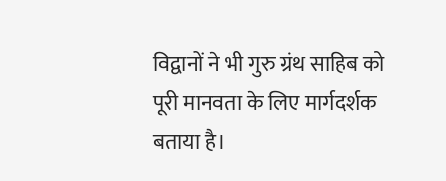विद्वानों ने भी गुरु ग्रंथ साहिब को पूरी मानवता के लिए मार्गदर्शक बताया है।